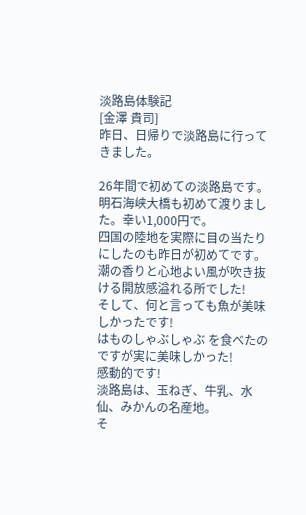淡路島体験記
[金澤 貴司]
昨日、日帰りで淡路島に行ってきました。

26年間で初めての淡路島です。
明石海峡大橋も初めて渡りました。幸い1,000円で。
四国の陸地を実際に目の当たりにしたのも昨日が初めてです。
潮の香りと心地よい風が吹き抜ける開放感溢れる所でした!
そして、何と言っても魚が美味しかったです!
はものしゃぶしゃぶ を食べたのですが実に美味しかった!
感動的です!
淡路島は、玉ねぎ、牛乳、水仙、みかんの名産地。
そ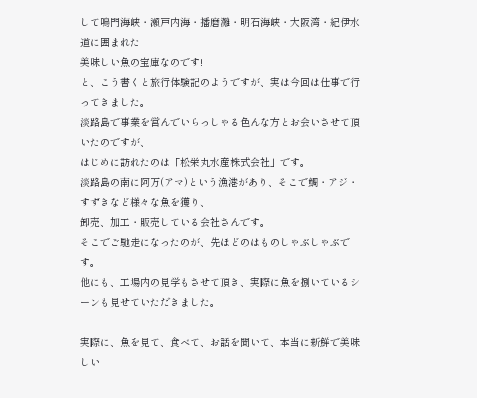して鳴門海峡・瀬戸内海・播磨灘・明石海峡・大阪湾・紀伊水道に囲まれた
美味しい魚の宝庫なのです!
と、こう書くと旅行体験記のようですが、実は今回は仕事で行ってきました。
淡路島で事業を営んでいらっしゃる色んな方とお会いさせて頂いたのですが、
はじめに訪れたのは「松栄丸水産株式会社」です。
淡路島の南に阿万(アマ)という漁港があり、そこで鯛・アジ・すずきなど様々な魚を獲り、
卸売、加工・販売している会社さんです。
そこでご馳走になったのが、先ほどのはものしゃぶしゃぶです。
他にも、工場内の見学もさせて頂き、実際に魚を捌いているシーンも見せていただきました。

実際に、魚を見て、食べて、お話を聞いて、本当に新鮮で美味しい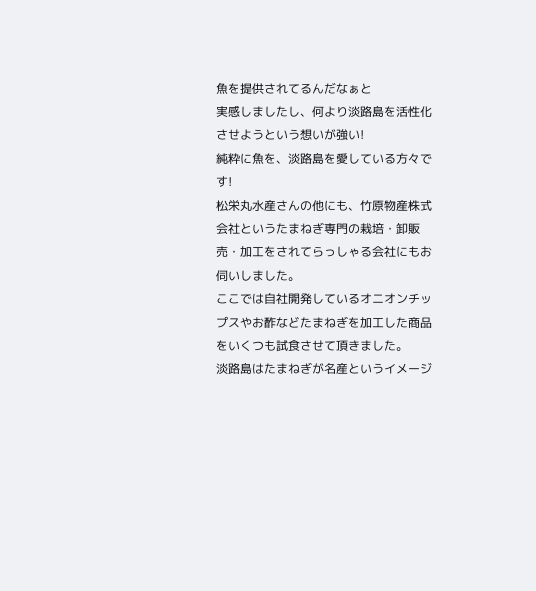魚を提供されてるんだなぁと
実感しましたし、何より淡路島を活性化させようという想いが強い!
純粋に魚を、淡路島を愛している方々です!
松栄丸水産さんの他にも、竹原物産株式会社というたまねぎ専門の栽培・卸販売・加工をされてらっしゃる会社にもお伺いしました。
ここでは自社開発しているオニオンチップスやお酢などたまねぎを加工した商品をいくつも試食させて頂きました。
淡路島はたまねぎが名産というイメージ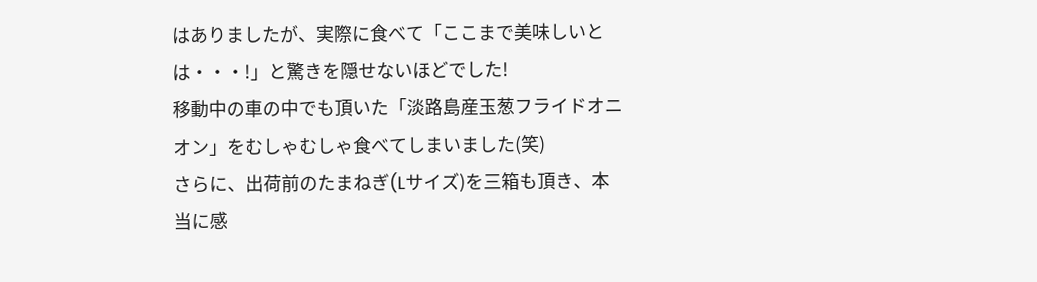はありましたが、実際に食べて「ここまで美味しいとは・・・!」と驚きを隠せないほどでした!
移動中の車の中でも頂いた「淡路島産玉葱フライドオニオン」をむしゃむしゃ食べてしまいました(笑)
さらに、出荷前のたまねぎ(Lサイズ)を三箱も頂き、本当に感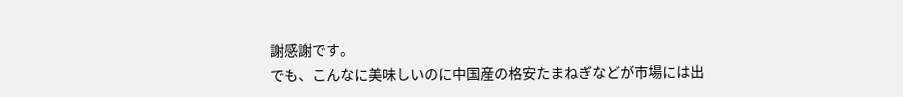謝感謝です。
でも、こんなに美味しいのに中国産の格安たまねぎなどが市場には出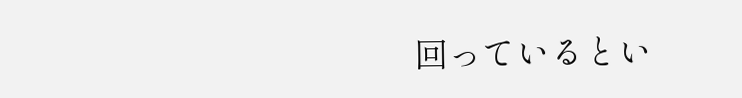回っているとい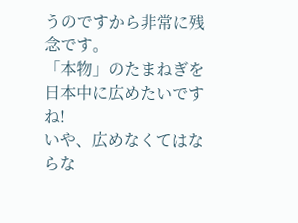うのですから非常に残念です。
「本物」のたまねぎを日本中に広めたいですね!
いや、広めなくてはならな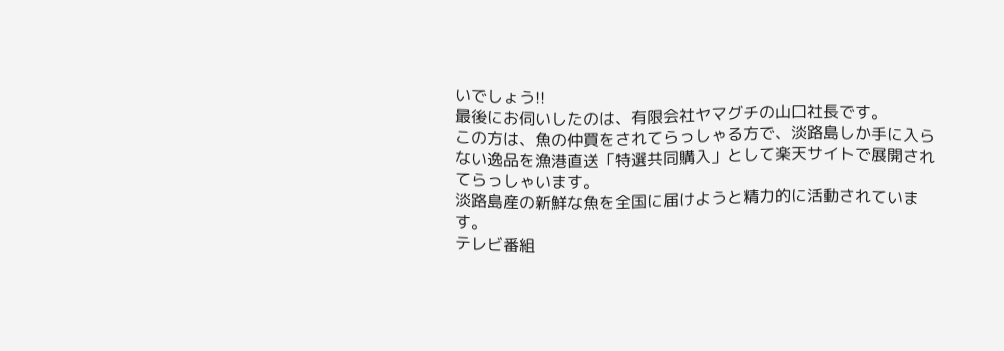いでしょう!!
最後にお伺いしたのは、有限会社ヤマグチの山口社長です。
この方は、魚の仲買をされてらっしゃる方で、淡路島しか手に入らない逸品を漁港直送「特選共同購入」として楽天サイトで展開されてらっしゃいます。
淡路島産の新鮮な魚を全国に届けようと精力的に活動されています。
テレビ番組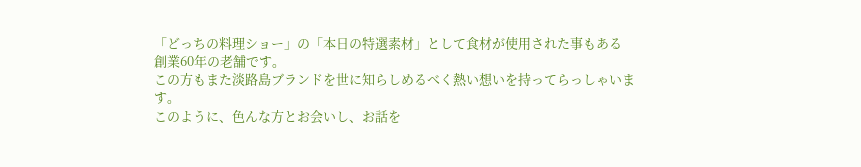「どっちの料理ショー」の「本日の特選素材」として食材が使用された事もある
創業60年の老舗です。
この方もまた淡路島ブランドを世に知らしめるべく熱い想いを持ってらっしゃいます。
このように、色んな方とお会いし、お話を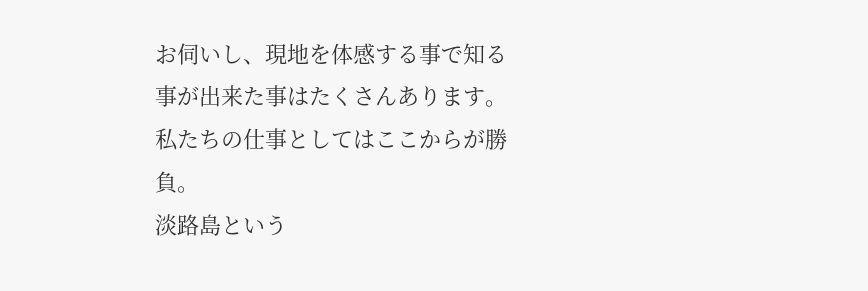お伺いし、現地を体感する事で知る事が出来た事はたくさんあります。
私たちの仕事としてはここからが勝負。
淡路島という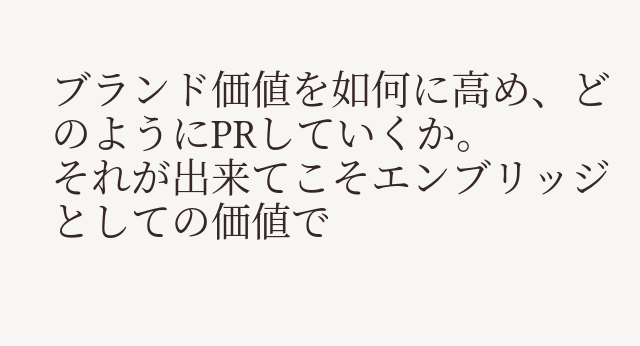ブランド価値を如何に高め、どのようにPRしていくか。
それが出来てこそエンブリッジとしての価値で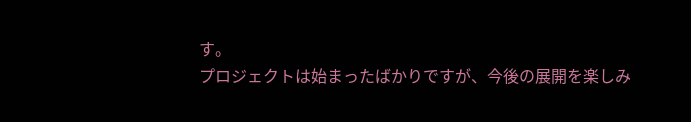す。
プロジェクトは始まったばかりですが、今後の展開を楽しみ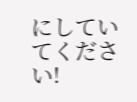にしていてください!